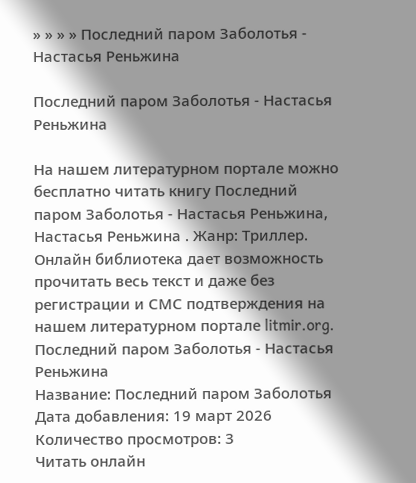» » » » Последний паром Заболотья - Настасья Реньжина

Последний паром Заболотья - Настасья Реньжина

На нашем литературном портале можно бесплатно читать книгу Последний паром Заболотья - Настасья Реньжина, Настасья Реньжина . Жанр: Триллер. Онлайн библиотека дает возможность прочитать весь текст и даже без регистрации и СМС подтверждения на нашем литературном портале litmir.org.
Последний паром Заболотья - Настасья Реньжина
Название: Последний паром Заболотья
Дата добавления: 19 март 2026
Количество просмотров: 3
Читать онлайн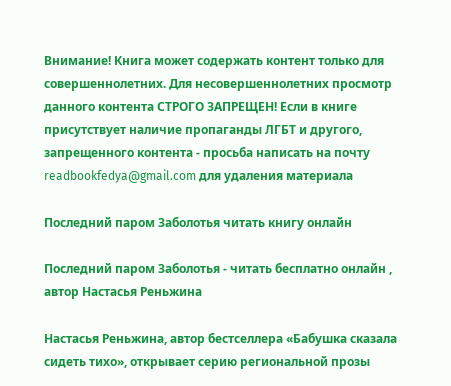Внимание! Книга может содержать контент только для совершеннолетних. Для несовершеннолетних просмотр данного контента СТРОГО ЗАПРЕЩЕН! Если в книге присутствует наличие пропаганды ЛГБТ и другого, запрещенного контента - просьба написать на почту readbookfedya@gmail.com для удаления материала

Последний паром Заболотья читать книгу онлайн

Последний паром Заболотья - читать бесплатно онлайн , автор Настасья Реньжина

Настасья Реньжина, автор бестселлера «Бабушка сказала сидеть тихо», открывает серию региональной прозы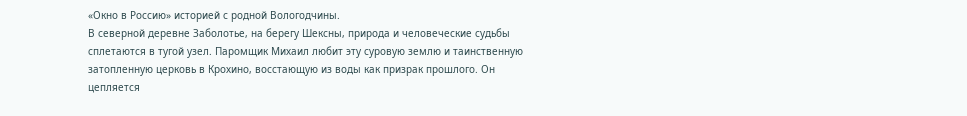«Окно в Россию» историей с родной Вологодчины.
В северной деревне Заболотье, на берегу Шексны, природа и человеческие судьбы сплетаются в тугой узел. Паромщик Михаил любит эту суровую землю и таинственную затопленную церковь в Крохино, восстающую из воды как призрак прошлого. Он цепляется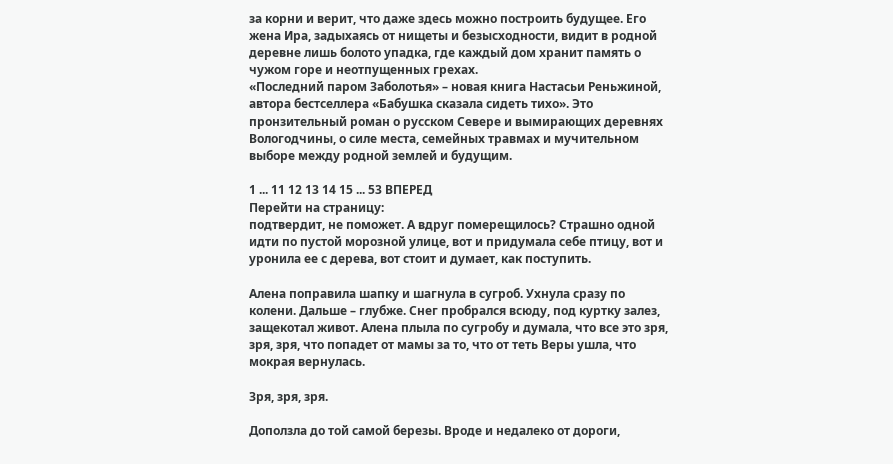за корни и верит, что даже здесь можно построить будущее. Его жена Ира, задыхаясь от нищеты и безысходности, видит в родной деревне лишь болото упадка, где каждый дом хранит память о чужом горе и неотпущенных грехах.
«Последний паром Заболотья» – новая книга Настасьи Реньжиной, автора бестселлера «Бабушка сказала сидеть тихо». Это пронзительный роман о русском Севере и вымирающих деревнях Вологодчины, о силе места, семейных травмах и мучительном выборе между родной землей и будущим.

1 ... 11 12 13 14 15 ... 53 ВПЕРЕД
Перейти на страницу:
подтвердит, не поможет. А вдруг померещилось? Страшно одной идти по пустой морозной улице, вот и придумала себе птицу, вот и уронила ее с дерева, вот стоит и думает, как поступить.

Алена поправила шапку и шагнула в сугроб. Ухнула сразу по колени. Дальше – глубже. Снег пробрался всюду, под куртку залез, защекотал живот. Алена плыла по сугробу и думала, что все это зря, зря, зря, что попадет от мамы за то, что от теть Веры ушла, что мокрая вернулась.

Зря, зря, зря.

Доползла до той самой березы. Вроде и недалеко от дороги,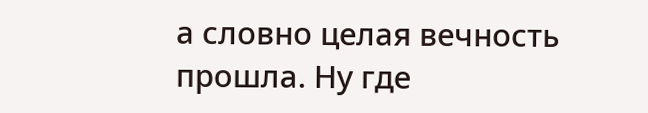а словно целая вечность прошла. Ну где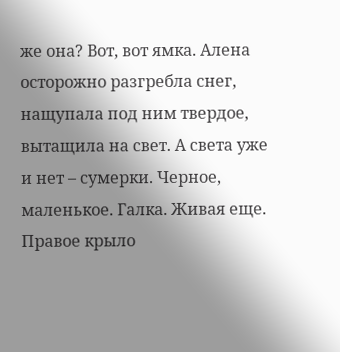же она? Вот, вот ямка. Алена осторожно разгребла снег, нащупала под ним твердое, вытащила на свет. А света уже и нет – сумерки. Черное, маленькое. Галка. Живая еще. Правое крыло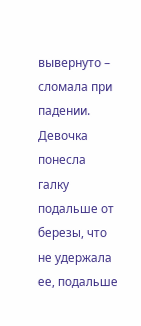вывернуто – сломала при падении. Девочка понесла галку подальше от березы, что не удержала ее, подальше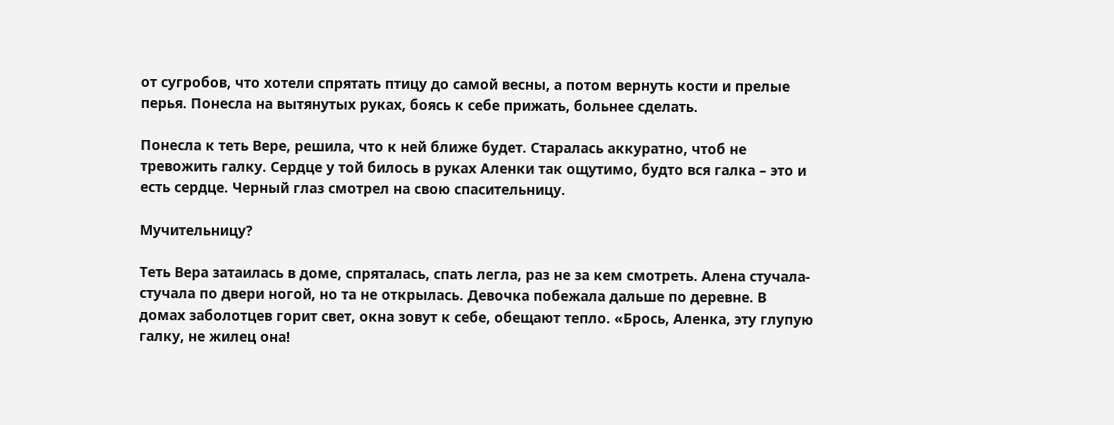от сугробов, что хотели спрятать птицу до самой весны, а потом вернуть кости и прелые перья. Понесла на вытянутых руках, боясь к себе прижать, больнее сделать.

Понесла к теть Вере, решила, что к ней ближе будет. Старалась аккуратно, чтоб не тревожить галку. Сердце у той билось в руках Аленки так ощутимо, будто вся галка – это и есть сердце. Черный глаз смотрел на свою спасительницу.

Мучительницу?

Теть Вера затаилась в доме, спряталась, спать легла, раз не за кем смотреть. Алена стучала-стучала по двери ногой, но та не открылась. Девочка побежала дальше по деревне. В домах заболотцев горит свет, окна зовут к себе, обещают тепло. «Брось, Аленка, эту глупую галку, не жилец она!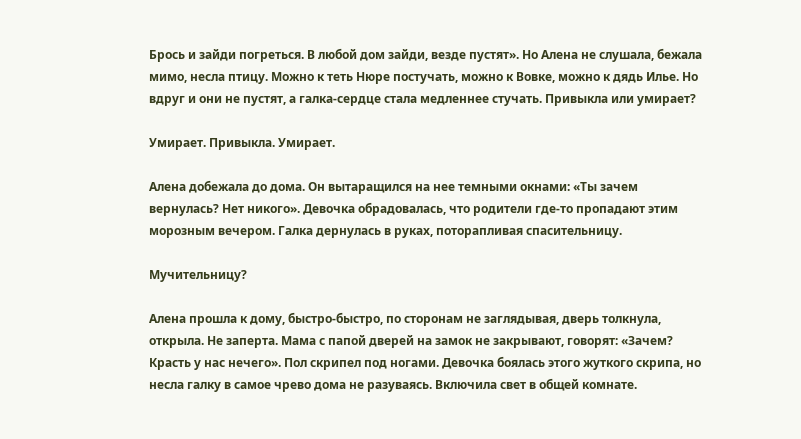Брось и зайди погреться. В любой дом зайди, везде пустят». Но Алена не слушала, бежала мимо, несла птицу. Можно к теть Нюре постучать, можно к Вовке, можно к дядь Илье. Но вдруг и они не пустят, а галка-сердце стала медленнее стучать. Привыкла или умирает?

Умирает. Привыкла. Умирает.

Алена добежала до дома. Он вытаращился на нее темными окнами: «Ты зачем вернулась? Нет никого». Девочка обрадовалась, что родители где-то пропадают этим морозным вечером. Галка дернулась в руках, поторапливая спасительницу.

Мучительницу?

Алена прошла к дому, быстро-быстро, по сторонам не заглядывая, дверь толкнула, открыла. Не заперта. Мама с папой дверей на замок не закрывают, говорят: «Зачем? Красть у нас нечего». Пол скрипел под ногами. Девочка боялась этого жуткого скрипа, но несла галку в самое чрево дома не разуваясь. Включила свет в общей комнате.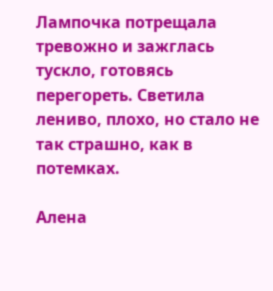Лампочка потрещала тревожно и зажглась тускло, готовясь перегореть. Светила лениво, плохо, но стало не так страшно, как в потемках.

Алена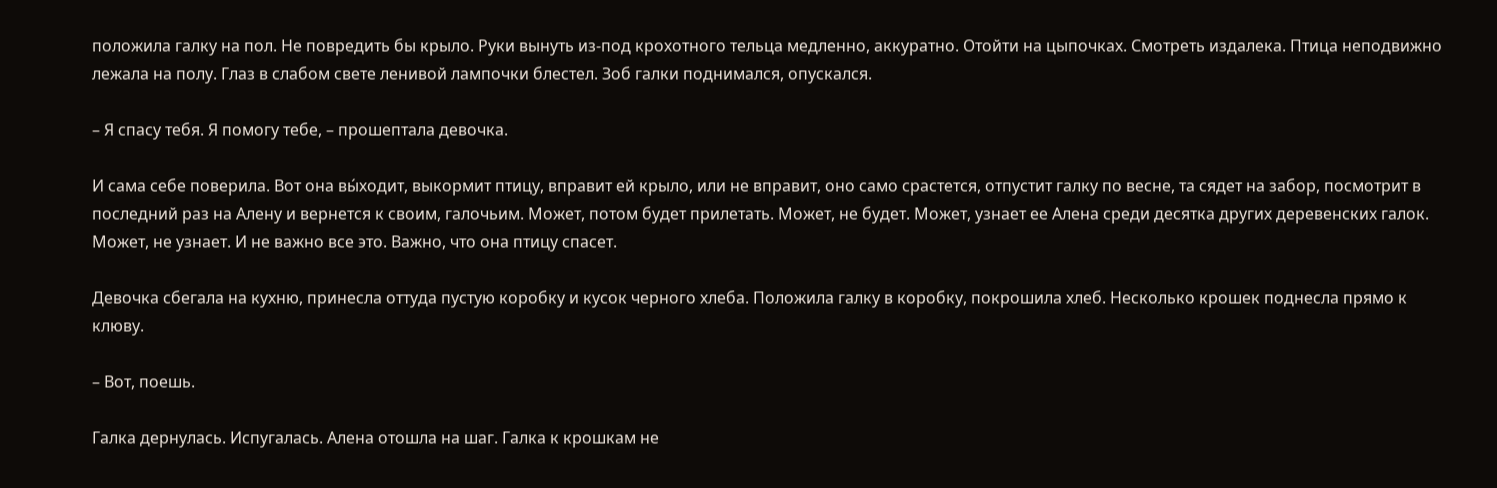положила галку на пол. Не повредить бы крыло. Руки вынуть из-под крохотного тельца медленно, аккуратно. Отойти на цыпочках. Смотреть издалека. Птица неподвижно лежала на полу. Глаз в слабом свете ленивой лампочки блестел. Зоб галки поднимался, опускался.

– Я спасу тебя. Я помогу тебе, – прошептала девочка.

И сама себе поверила. Вот она вы́ходит, выкормит птицу, вправит ей крыло, или не вправит, оно само срастется, отпустит галку по весне, та сядет на забор, посмотрит в последний раз на Алену и вернется к своим, галочьим. Может, потом будет прилетать. Может, не будет. Может, узнает ее Алена среди десятка других деревенских галок. Может, не узнает. И не важно все это. Важно, что она птицу спасет.

Девочка сбегала на кухню, принесла оттуда пустую коробку и кусок черного хлеба. Положила галку в коробку, покрошила хлеб. Несколько крошек поднесла прямо к клюву.

– Вот, поешь.

Галка дернулась. Испугалась. Алена отошла на шаг. Галка к крошкам не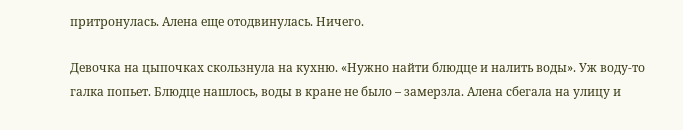притронулась. Алена еще отодвинулась. Ничего.

Девочка на цыпочках скользнула на кухню. «Нужно найти блюдце и налить воды». Уж воду-то галка попьет. Блюдце нашлось, воды в кране не было – замерзла. Алена сбегала на улицу и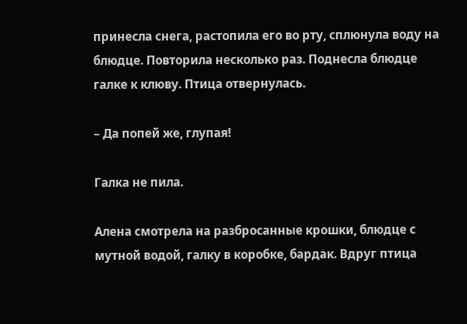принесла снега, растопила его во рту, сплюнула воду на блюдце. Повторила несколько раз. Поднесла блюдце галке к клюву. Птица отвернулась.

– Да попей же, глупая!

Галка не пила.

Алена смотрела на разбросанные крошки, блюдце с мутной водой, галку в коробке, бардак. Вдруг птица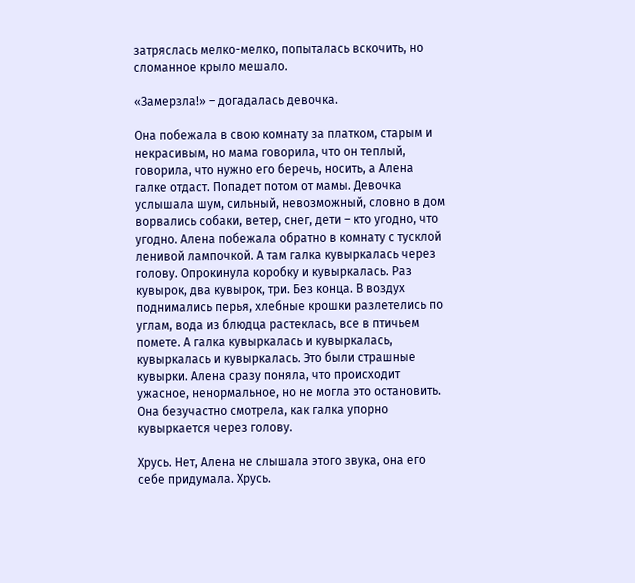затряслась мелко-мелко, попыталась вскочить, но сломанное крыло мешало.

«Замерзла!» – догадалась девочка.

Она побежала в свою комнату за платком, старым и некрасивым, но мама говорила, что он теплый, говорила, что нужно его беречь, носить, а Алена галке отдаст. Попадет потом от мамы. Девочка услышала шум, сильный, невозможный, словно в дом ворвались собаки, ветер, снег, дети – кто угодно, что угодно. Алена побежала обратно в комнату с тусклой ленивой лампочкой. А там галка кувыркалась через голову. Опрокинула коробку и кувыркалась. Раз кувырок, два кувырок, три. Без конца. В воздух поднимались перья, хлебные крошки разлетелись по углам, вода из блюдца растеклась, все в птичьем помете. А галка кувыркалась и кувыркалась, кувыркалась и кувыркалась. Это были страшные кувырки. Алена сразу поняла, что происходит ужасное, ненормальное, но не могла это остановить. Она безучастно смотрела, как галка упорно кувыркается через голову.

Хрусь. Нет, Алена не слышала этого звука, она его себе придумала. Хрусь.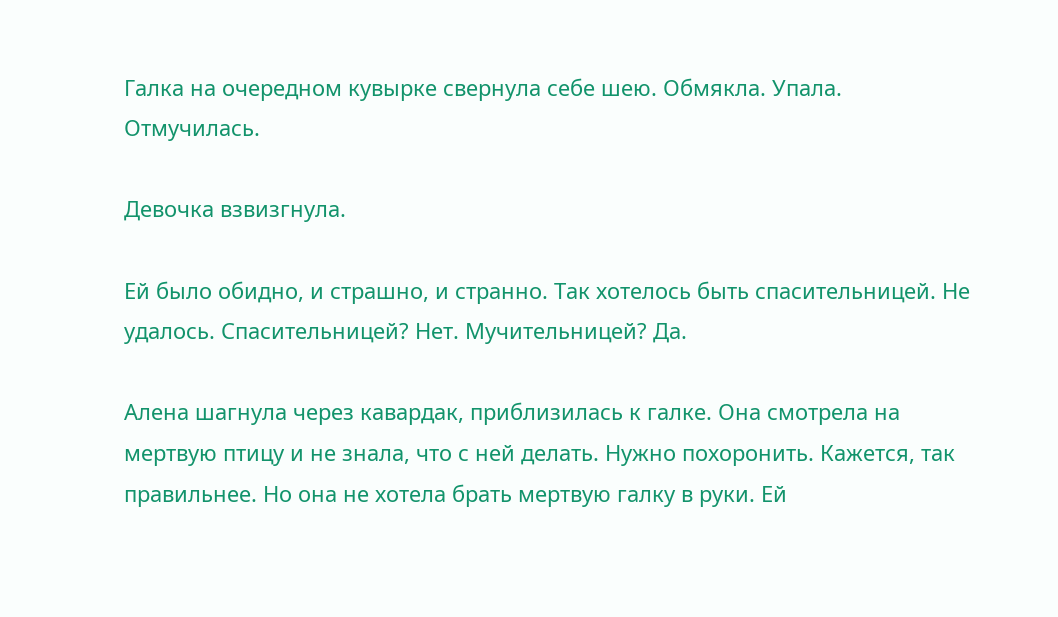Галка на очередном кувырке свернула себе шею. Обмякла. Упала. Отмучилась.

Девочка взвизгнула.

Ей было обидно, и страшно, и странно. Так хотелось быть спасительницей. Не удалось. Спасительницей? Нет. Мучительницей? Да.

Алена шагнула через кавардак, приблизилась к галке. Она смотрела на мертвую птицу и не знала, что с ней делать. Нужно похоронить. Кажется, так правильнее. Но она не хотела брать мертвую галку в руки. Ей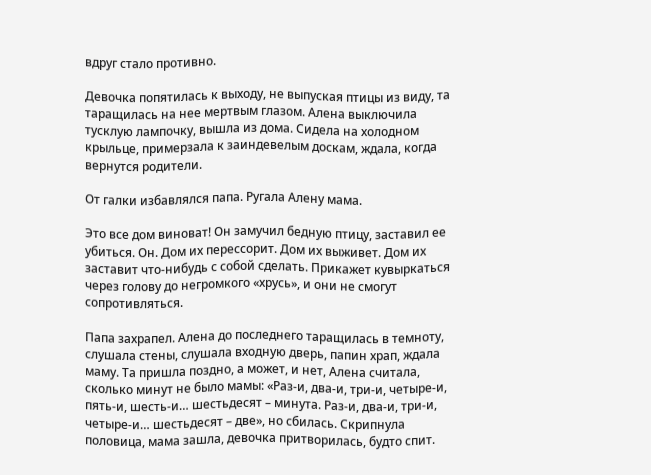вдруг стало противно.

Девочка попятилась к выходу, не выпуская птицы из виду, та таращилась на нее мертвым глазом. Алена выключила тусклую лампочку, вышла из дома. Сидела на холодном крыльце, примерзала к заиндевелым доскам, ждала, когда вернутся родители.

От галки избавлялся папа. Ругала Алену мама.

Это все дом виноват! Он замучил бедную птицу, заставил ее убиться. Он. Дом их перессорит. Дом их выживет. Дом их заставит что-нибудь с собой сделать. Прикажет кувыркаться через голову до негромкого «хрусь», и они не смогут сопротивляться.

Папа захрапел. Алена до последнего таращилась в темноту, слушала стены, слушала входную дверь, папин храп, ждала маму. Та пришла поздно, а может, и нет, Алена считала, сколько минут не было мамы: «Раз-и, два-и, три-и, четыре-и, пять-и, шесть-и… шестьдесят – минута. Раз-и, два-и, три-и, четыре-и… шестьдесят – две», но сбилась. Скрипнула половица, мама зашла, девочка притворилась, будто спит.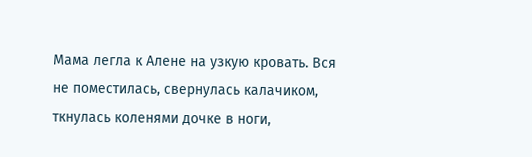Мама легла к Алене на узкую кровать. Вся не поместилась, свернулась калачиком, ткнулась коленями дочке в ноги,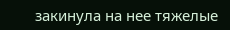закинула на нее тяжелые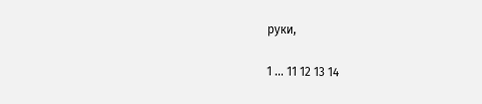руки,

1 ... 11 12 13 14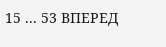15 ... 53 ВПЕРЕД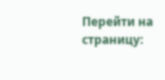Перейти на страницу: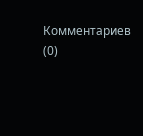Комментариев (0)